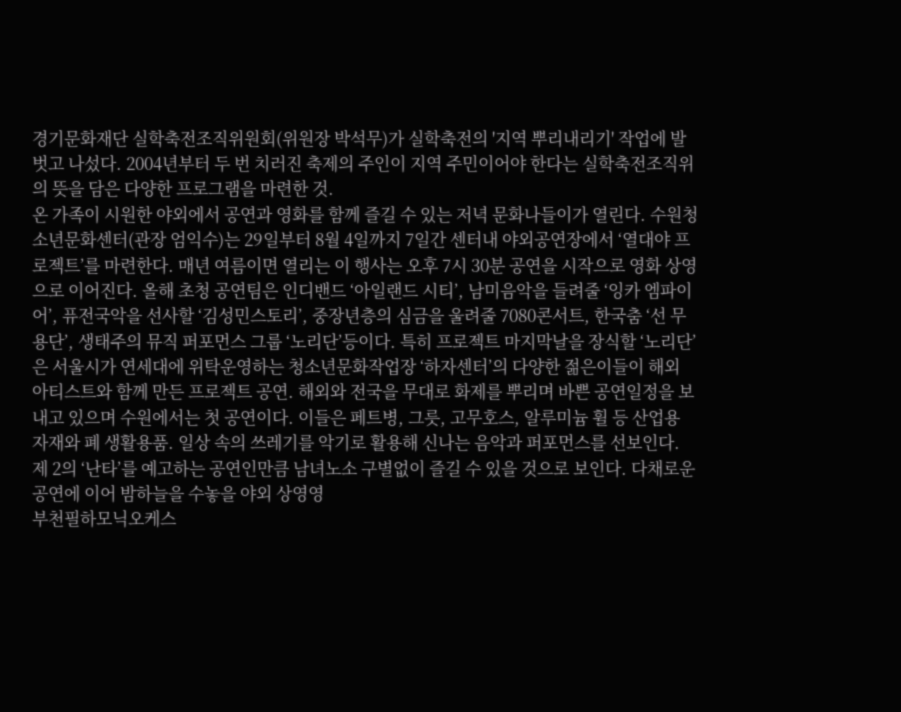경기문화재단 실학축전조직위원회(위원장 박석무)가 실학축전의 '지역 뿌리내리기' 작업에 발벗고 나섰다. 2004년부터 두 번 치러진 축제의 주인이 지역 주민이어야 한다는 실학축전조직위의 뜻을 담은 다양한 프로그램을 마련한 것.
온 가족이 시원한 야외에서 공연과 영화를 함께 즐길 수 있는 저녁 문화나들이가 열린다. 수원청소년문화센터(관장 엄익수)는 29일부터 8월 4일까지 7일간 센터내 야외공연장에서 ‘열대야 프로젝트’를 마련한다. 매년 여름이면 열리는 이 행사는 오후 7시 30분 공연을 시작으로 영화 상영으로 이어진다. 올해 초청 공연팀은 인디밴드 ‘아일랜드 시티’, 남미음악을 들려줄 ‘잉카 엠파이어’, 퓨전국악을 선사할 ‘김성민스토리’, 중장년층의 심금을 울려줄 7080콘서트, 한국춤 ‘선 무용단’, 생태주의 뮤직 퍼포먼스 그룹 ‘노리단’등이다. 특히 프로젝트 마지막날을 장식할 ‘노리단’은 서울시가 연세대에 위탁운영하는 청소년문화작업장 ‘하자센터’의 다양한 젊은이들이 해외 아티스트와 함께 만든 프로젝트 공연. 해외와 전국을 무대로 화제를 뿌리며 바쁜 공연일정을 보내고 있으며 수원에서는 첫 공연이다. 이들은 페트병, 그릇, 고무호스, 알루미늄 휠 등 산업용 자재와 폐 생활용품. 일상 속의 쓰레기를 악기로 활용해 신나는 음악과 퍼포먼스를 선보인다. 제 2의 ‘난타’를 예고하는 공연인만큼 남녀노소 구별없이 즐길 수 있을 것으로 보인다. 다채로운 공연에 이어 밤하늘을 수놓을 야외 상영영
부천필하모닉오케스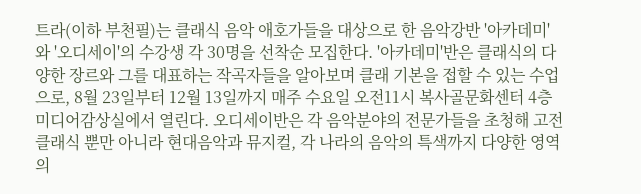트라(이하 부천필)는 클래식 음악 애호가들을 대상으로 한 음악강반 '아카데미'와 '오디세이'의 수강생 각 30명을 선착순 모집한다. '아카데미'반은 클래식의 다양한 장르와 그를 대표하는 작곡자들을 알아보며 클래 기본을 접할 수 있는 수업으로, 8월 23일부터 12월 13일까지 매주 수요일 오전11시 복사골문화센터 4층 미디어감상실에서 열린다. 오디세이반은 각 음악분야의 전문가들을 초청해 고전클래식 뿐만 아니라 현대음악과 뮤지컬, 각 나라의 음악의 특색까지 다양한 영역의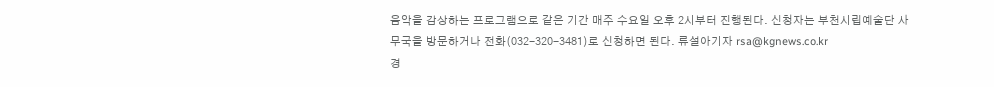음악을 감상하는 프로그램으로 같은 기간 매주 수요일 오후 2시부터 진행된다. 신청자는 부천시립예술단 사무국을 방문하거나 전화(032-320-3481)로 신청하면 된다. 류설아기자 rsa@kgnews.co.kr
경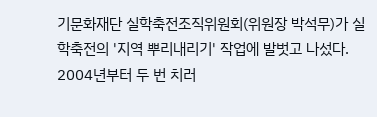기문화재단 실학축전조직위원회(위원장 박석무)가 실학축전의 '지역 뿌리내리기' 작업에 발벗고 나섰다. 2004년부터 두 번 치러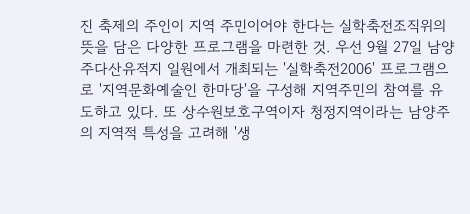진 축제의 주인이 지역 주민이어야 한다는 실학축전조직위의 뜻을 담은 다양한 프로그램을 마련한 것. 우선 9월 27일 남양주다산유적지 일원에서 개최되는 '실학축전2006' 프로그램으로 '지역문화예술인 한마당'을 구성해 지역주민의 참여를 유도하고 있다. 또 상수원보호구역이자 청정지역이라는 남양주의 지역적 특성을 고려해 '생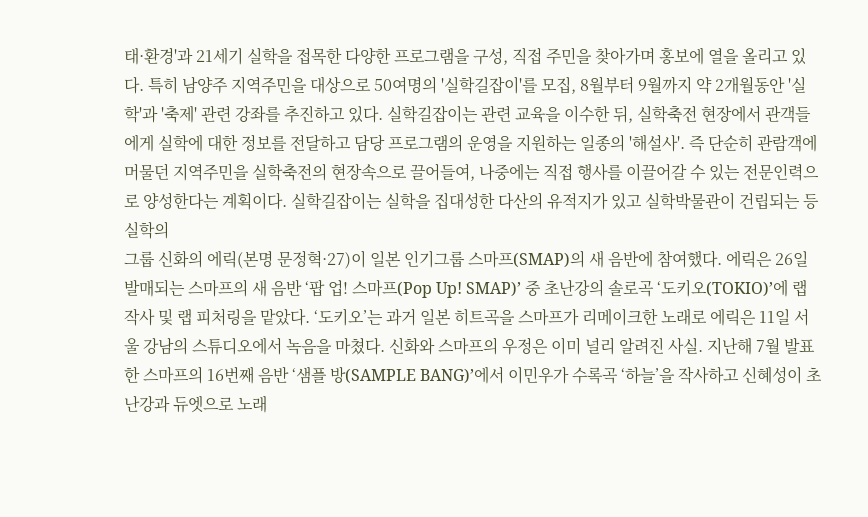태·환경'과 21세기 실학을 접목한 다양한 프로그램을 구성, 직접 주민을 찾아가며 홍보에 열을 올리고 있다. 특히 남양주 지역주민을 대상으로 50여명의 '실학길잡이'를 모집, 8월부터 9월까지 약 2개월동안 '실학'과 '축제' 관련 강좌를 추진하고 있다. 실학길잡이는 관련 교육을 이수한 뒤, 실학축전 현장에서 관객들에게 실학에 대한 정보를 전달하고 담당 프로그램의 운영을 지원하는 일종의 '해설사'. 즉 단순히 관람객에 머물던 지역주민을 실학축전의 현장속으로 끌어들여, 나중에는 직접 행사를 이끌어갈 수 있는 전문인력으로 양성한다는 계획이다. 실학길잡이는 실학을 집대성한 다산의 유적지가 있고 실학박물관이 건립되는 등 실학의
그룹 신화의 에릭(본명 문정혁·27)이 일본 인기그룹 스마프(SMAP)의 새 음반에 참여했다. 에릭은 26일 발매되는 스마프의 새 음반 ‘팝 업! 스마프(Pop Up! SMAP)’ 중 초난강의 솔로곡 ‘도키오(TOKIO)’에 랩 작사 및 랩 피처링을 맡았다. ‘도키오’는 과거 일본 히트곡을 스마프가 리메이크한 노래로 에릭은 11일 서울 강남의 스튜디오에서 녹음을 마쳤다. 신화와 스마프의 우정은 이미 널리 알려진 사실. 지난해 7월 발표한 스마프의 16번째 음반 ‘샘플 방(SAMPLE BANG)’에서 이민우가 수록곡 ‘하늘’을 작사하고 신혜성이 초난강과 듀엣으로 노래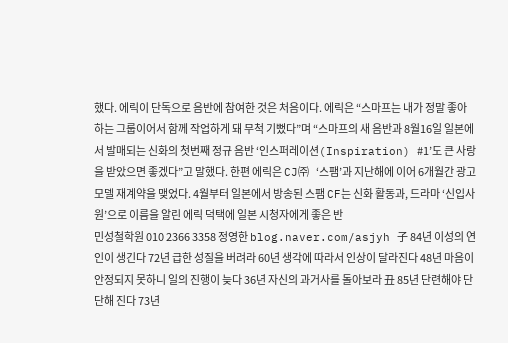했다. 에릭이 단독으로 음반에 참여한 것은 처음이다. 에릭은 “스마프는 내가 정말 좋아하는 그룹이어서 함께 작업하게 돼 무척 기뻤다”며 “스마프의 새 음반과 8월16일 일본에서 발매되는 신화의 첫번째 정규 음반 ‘인스퍼레이션(Inspiration) #1’도 큰 사랑을 받았으면 좋겠다”고 말했다. 한편 에릭은 CJ㈜ ‘스팸’과 지난해에 이어 6개월간 광고 모델 재계약을 맺었다. 4월부터 일본에서 방송된 스팸 CF는 신화 활동과, 드라마 ‘신입사원’으로 이름을 알린 에릭 덕택에 일본 시청자에게 좋은 반
민성철학원 010 2366 3358 정영한 blog.naver.com/asjyh 子 84년 이성의 연인이 생긴다 72년 급한 성질을 버려라 60년 생각에 따라서 인상이 달라진다 48년 마음이 안정되지 못하니 일의 진행이 늦다 36년 자신의 과거사를 돌아보라 丑 85년 단련해야 단단해 진다 73년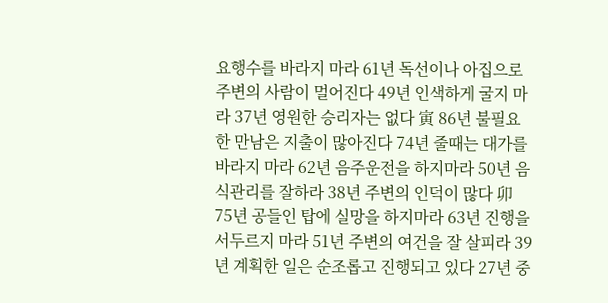요행수를 바라지 마라 61년 독선이나 아집으로 주변의 사람이 멀어진다 49년 인색하게 굴지 마라 37년 영원한 승리자는 없다 寅 86년 불필요한 만남은 지출이 많아진다 74년 줄때는 대가를 바라지 마라 62년 음주운전을 하지마라 50년 음식관리를 잘하라 38년 주변의 인덕이 많다 卯 75년 공들인 탑에 실망을 하지마라 63년 진행을 서두르지 마라 51년 주변의 여건을 잘 살피라 39년 계획한 일은 순조롭고 진행되고 있다 27년 중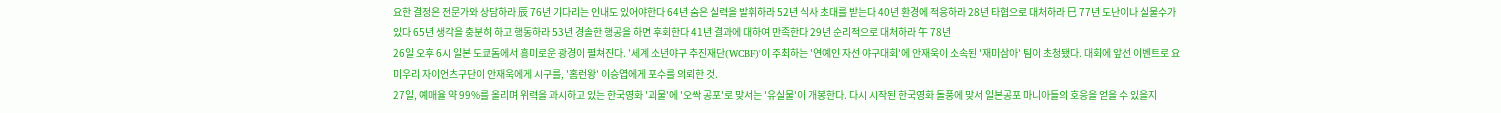요한 결정은 전문가와 상담하라 辰 76년 기다리는 인내도 있어야한다 64년 숨은 실력을 발휘하라 52년 식사 초대를 받는다 40년 환경에 적응하라 28년 타협으로 대처하라 巳 77년 도난이나 실물수가 있다 65년 생각을 충분히 하고 행동하라 53년 경솔한 행공을 하면 후회한다 41년 결과에 대하여 만족한다 29년 순리적으로 대처하라 午 78년
26일 오후 6시 일본 도쿄돔에서 흥미로운 광경이 펼쳐진다. '세계 소년야구 추진재단(WCBF)'이 주최하는 '연예인 자선 야구대회'에 안재욱이 소속된 '재미삼아' 팀이 초청됐다. 대회에 앞선 이벤트로 요미우리 자이언츠구단이 안재욱에게 시구를, '홈런왕' 이승엽에게 포수를 의뢰한 것.
27일, 예매율 약 99%를 올리며 위력을 과시하고 있는 한국영화 '괴물'에 '오싹 공포'로 맞서는 '유실물'이 개봉한다. 다시 시작된 한국영화 돌풍에 맞서 일본공포 마니아들의 호응을 얻을 수 있을지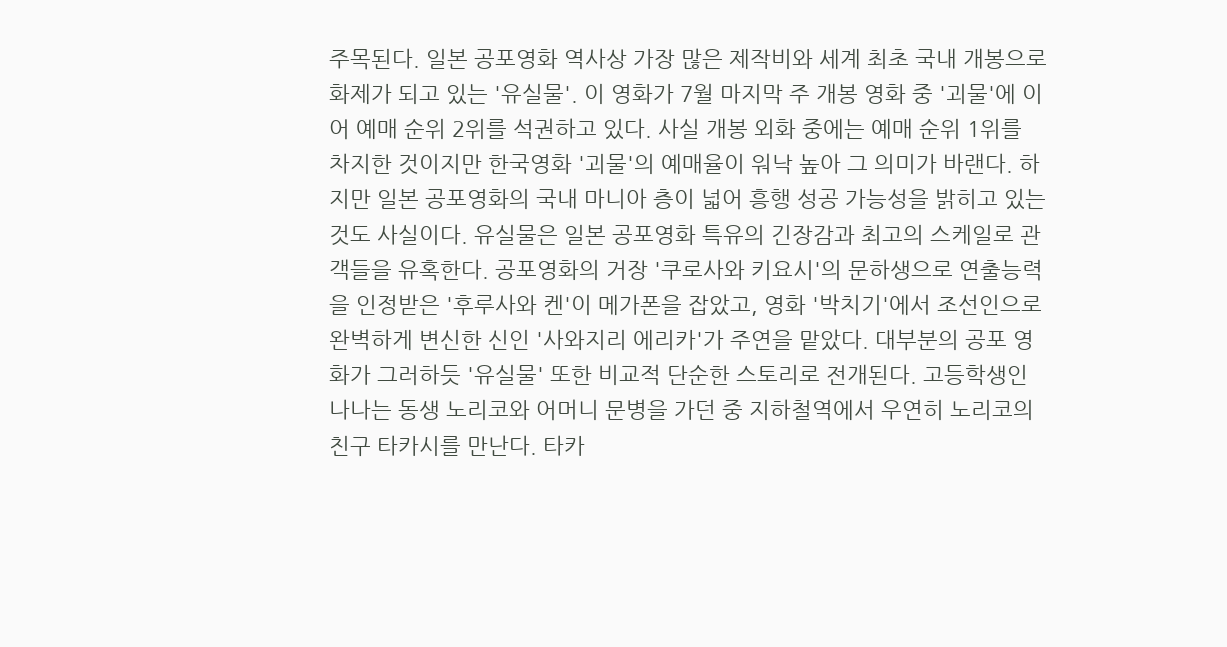주목된다. 일본 공포영화 역사상 가장 많은 제작비와 세계 최초 국내 개봉으로 화제가 되고 있는 '유실물'. 이 영화가 7월 마지막 주 개봉 영화 중 '괴물'에 이어 예매 순위 2위를 석권하고 있다. 사실 개봉 외화 중에는 예매 순위 1위를 차지한 것이지만 한국영화 '괴물'의 예매율이 워낙 높아 그 의미가 바랜다. 하지만 일본 공포영화의 국내 마니아 층이 넓어 흥행 성공 가능성을 밝히고 있는 것도 사실이다. 유실물은 일본 공포영화 특유의 긴장감과 최고의 스케일로 관객들을 유혹한다. 공포영화의 거장 '쿠로사와 키요시'의 문하생으로 연출능력을 인정받은 '후루사와 켄'이 메가폰을 잡았고, 영화 '박치기'에서 조선인으로 완벽하게 변신한 신인 '사와지리 에리카'가 주연을 맡았다. 대부분의 공포 영화가 그러하듯 '유실물' 또한 비교적 단순한 스토리로 전개된다. 고등학생인 나나는 동생 노리코와 어머니 문병을 가던 중 지하철역에서 우연히 노리코의 친구 타카시를 만난다. 타카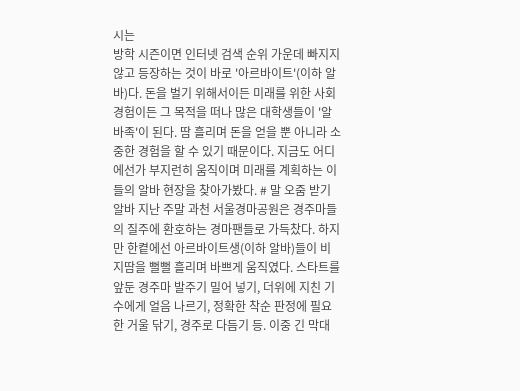시는
방학 시즌이면 인터넷 검색 순위 가운데 빠지지 않고 등장하는 것이 바로 '아르바이트'(이하 알바)다. 돈을 벌기 위해서이든 미래를 위한 사회경험이든 그 목적을 떠나 많은 대학생들이 '알바족'이 된다. 땀 흘리며 돈을 얻을 뿐 아니라 소중한 경험을 할 수 있기 때문이다. 지금도 어디에선가 부지런히 움직이며 미래를 계획하는 이들의 알바 현장을 찾아가봤다. # 말 오줌 받기 알바 지난 주말 과천 서울경마공원은 경주마들의 질주에 환호하는 경마팬들로 가득찼다. 하지만 한켵에선 아르바이트생(이하 알바)들이 비지땀을 뻘뻘 흘리며 바쁘게 움직였다. 스타트를 앞둔 경주마 발주기 밀어 넣기, 더위에 지친 기수에게 얼음 나르기, 정확한 착순 판정에 필요한 거울 닦기, 경주로 다듬기 등. 이중 긴 막대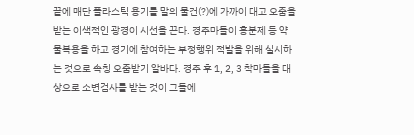끝에 매단 플라스틱 용기를 말의 물건(?)에 가까이 대고 오줌을 받는 이색적인 광경이 시선을 끈다. 경주마들이 흥분제 등 약물복용을 하고 경기에 참여하는 부정행위 적발을 위해 실시하는 것으로 속칭 오줌받기 알바다. 경주 후 1, 2, 3 착마들을 대상으로 소변검사를 받는 것이 그들에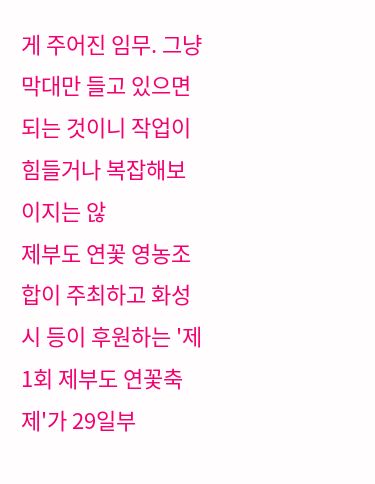게 주어진 임무. 그냥 막대만 들고 있으면 되는 것이니 작업이 힘들거나 복잡해보이지는 않
제부도 연꽃 영농조합이 주최하고 화성시 등이 후원하는 '제1회 제부도 연꽃축제'가 29일부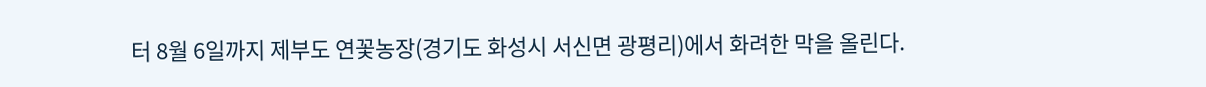터 8월 6일까지 제부도 연꽃농장(경기도 화성시 서신면 광평리)에서 화려한 막을 올린다.